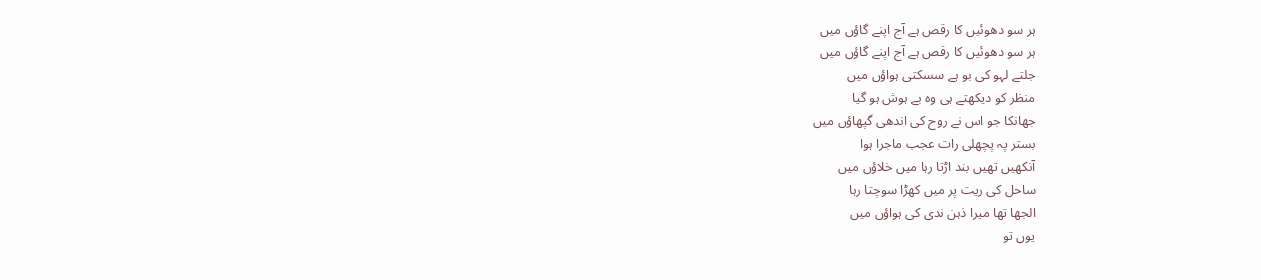ہر سو دھوئیں کا رقص ہے آج اپنے گاؤں میں
ہر سو دھوئیں کا رقص ہے آج اپنے گاؤں میں
جلتے لہو کی بو ہے سسکتی ہواؤں میں
منظر کو دیکھتے ہی وہ بے ہوش ہو گیا
جھانکا جو اس نے روح کی اندھی گپھاؤں میں
بستر پہ پچھلی رات عجب ماجرا ہوا
آنکھیں تھیں بند اڑتا رہا میں خلاؤں میں
ساحل کی ریت پر میں کھڑا سوچتا رہا
الجھا تھا میرا ذہن ندی کی ہواؤں میں
یوں تو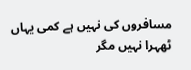مسافروں کی نہیں ہے کمی یہاں
ٹھہرا نہیں مگر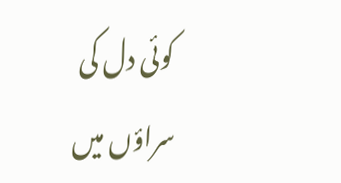کوئی دل کی سراؤں میں